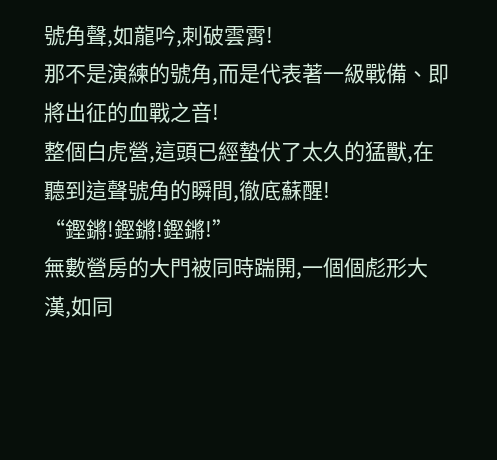號角聲,如龍吟,刺破雲霄!
那不是演練的號角,而是代表著一級戰備、即將出征的血戰之音!
整個白虎營,這頭已經蟄伏了太久的猛獸,在聽到這聲號角的瞬間,徹底蘇醒!
“鏗鏘!鏗鏘!鏗鏘!”
無數營房的大門被同時踹開,一個個彪形大漢,如同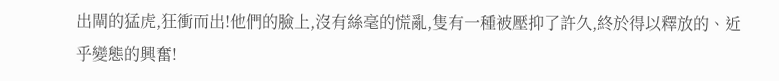出閘的猛虎,狂衝而出!他們的臉上,沒有絲毫的慌亂,隻有一種被壓抑了許久,終於得以釋放的、近乎變態的興奮!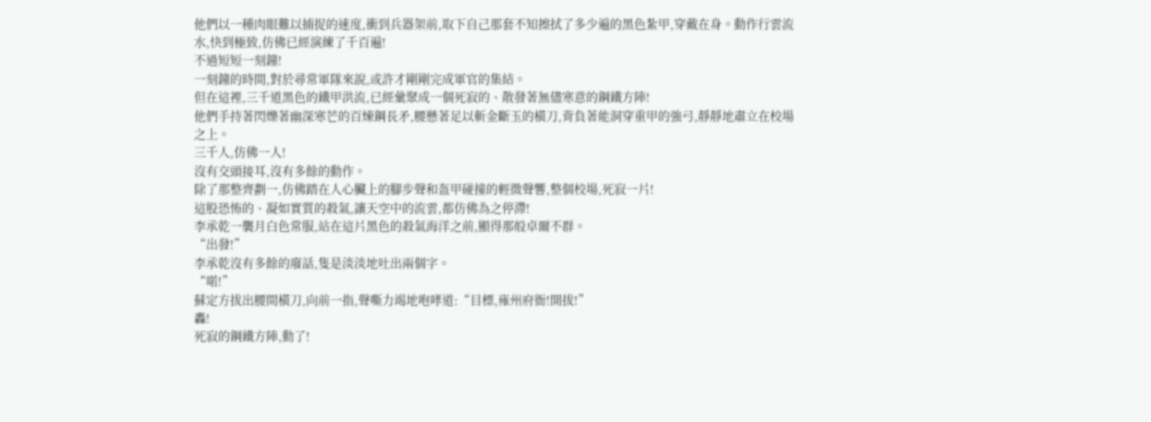他們以一種肉眼難以捕捉的速度,衝到兵器架前,取下自己那套不知擦拭了多少遍的黑色紮甲,穿戴在身。動作行雲流水,快到極致,仿佛已經演練了千百遍!
不過短短一刻鐘!
一刻鐘的時間,對於尋常軍隊來說,或許才剛剛完成軍官的集結。
但在這裡,三千道黑色的鐵甲洪流,已經彙聚成一個死寂的、散發著無儘寒意的鋼鐵方陣!
他們手持著閃爍著幽深寒芒的百煉鋼長矛,腰懸著足以斬金斷玉的橫刀,背負著能洞穿重甲的強弓,靜靜地肅立在校場之上。
三千人,仿佛一人!
沒有交頭接耳,沒有多餘的動作。
除了那整齊劃一,仿佛踏在人心臟上的腳步聲和盔甲碰撞的輕微聲響,整個校場,死寂一片!
這股恐怖的、凝如實質的殺氣,讓天空中的流雲,都仿佛為之停滯!
李承乾一襲月白色常服,站在這片黑色的殺氣海洋之前,顯得那般卓爾不群。
“出發!”
李承乾沒有多餘的廢話,隻是淡淡地吐出兩個字。
“喏!”
蘇定方拔出腰間橫刀,向前一指,聲嘶力竭地咆哮道:“目標,雍州府衙!開拔!”
轟!
死寂的鋼鐵方陣,動了!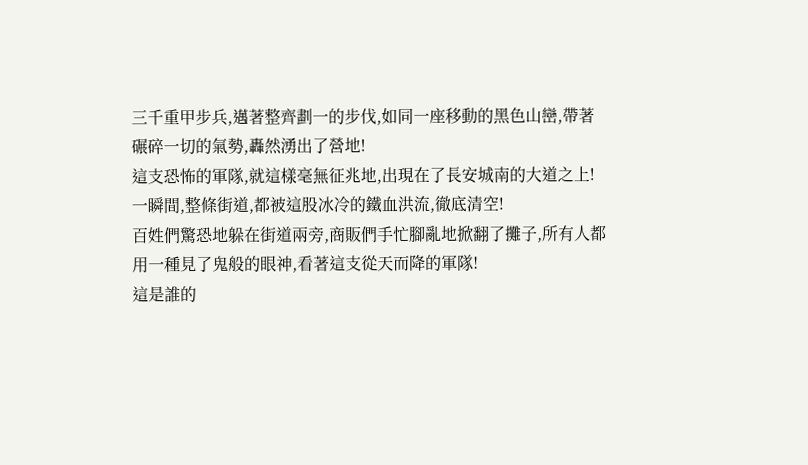三千重甲步兵,邁著整齊劃一的步伐,如同一座移動的黑色山巒,帶著碾碎一切的氣勢,轟然湧出了營地!
這支恐怖的軍隊,就這樣毫無征兆地,出現在了長安城南的大道之上!
一瞬間,整條街道,都被這股冰冷的鐵血洪流,徹底清空!
百姓們驚恐地躲在街道兩旁,商販們手忙腳亂地掀翻了攤子,所有人都用一種見了鬼般的眼神,看著這支從天而降的軍隊!
這是誰的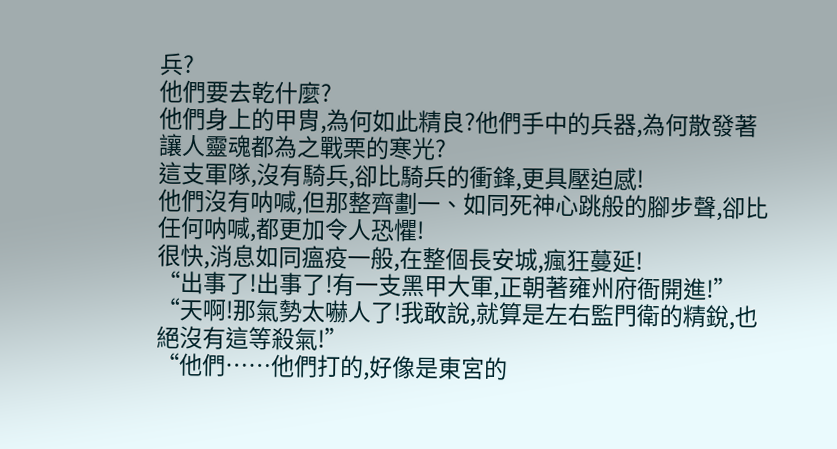兵?
他們要去乾什麼?
他們身上的甲胄,為何如此精良?他們手中的兵器,為何散發著讓人靈魂都為之戰栗的寒光?
這支軍隊,沒有騎兵,卻比騎兵的衝鋒,更具壓迫感!
他們沒有呐喊,但那整齊劃一、如同死神心跳般的腳步聲,卻比任何呐喊,都更加令人恐懼!
很快,消息如同瘟疫一般,在整個長安城,瘋狂蔓延!
“出事了!出事了!有一支黑甲大軍,正朝著雍州府衙開進!”
“天啊!那氣勢太嚇人了!我敢說,就算是左右監門衛的精銳,也絕沒有這等殺氣!”
“他們……他們打的,好像是東宮的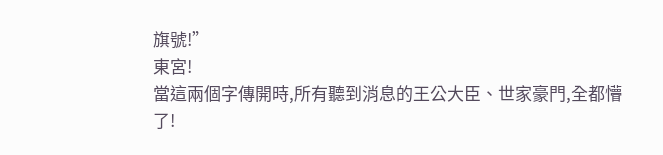旗號!”
東宮!
當這兩個字傳開時,所有聽到消息的王公大臣、世家豪門,全都懵了!